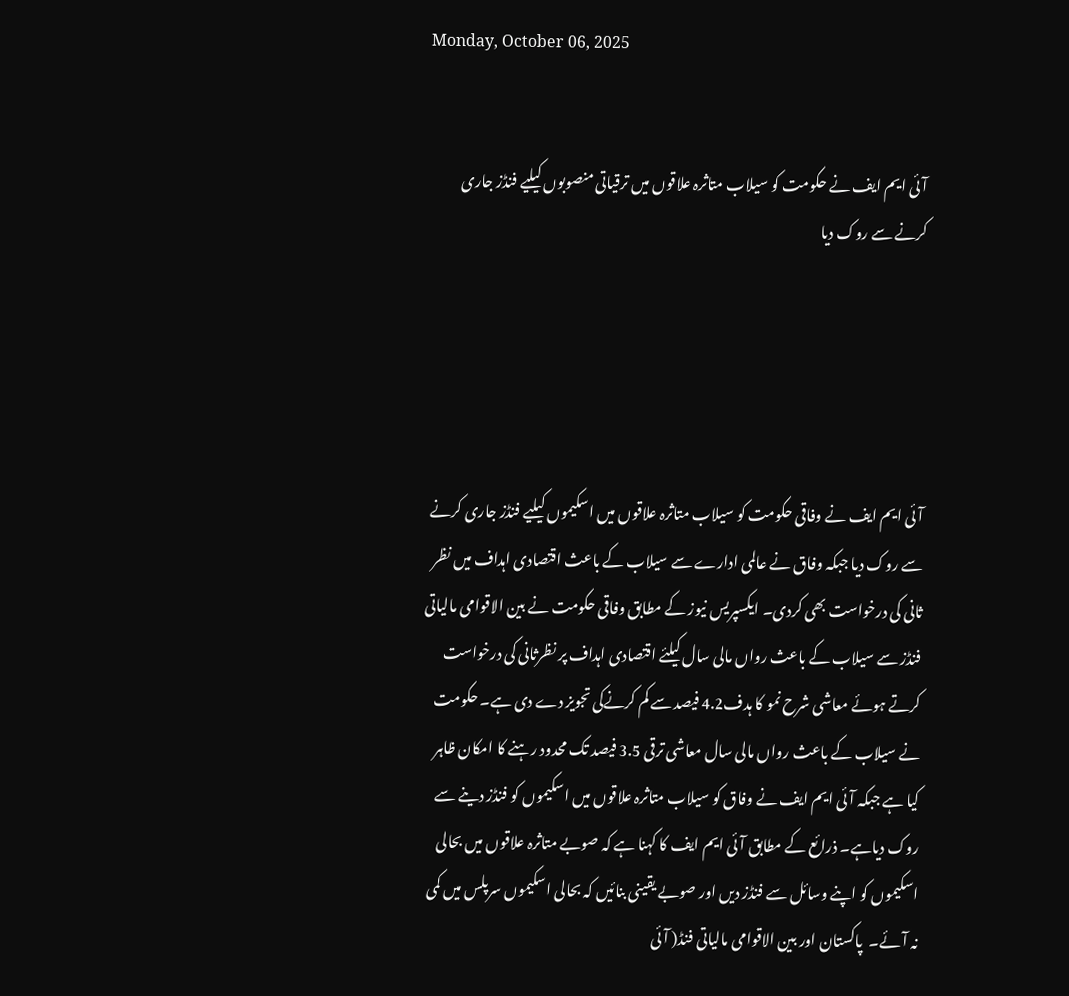Monday, October 06, 2025


آئی ایم ایف نے حکومت کو سیلاب متاثرہ علاقوں میں ترقیاتی منصوبوں کیلیے فنڈز جاری کرنے سے روک دیا





آئی ایم ایف نے وفاقی حکومت کو سیلاب متاثرہ علاقوں میں اسکیموں کیلیے فنڈز جاری کرنے سے روک دیا جبکہ وفاق نے عالمی ادارے سے سیلاب کے باعث اقتصادی اہداف میں نظر ثانی کی درخواست بھی کردی۔ ایکسپریس نیوز کے مطابق وفاقی حکومت نے بین الاقوامی مالیاتی فنڈز سے سیلاب کے باعث رواں مالی سال کیلئے اقتصادی اہداف پر نظرثانی کی درخواست کرتے ہوئے معاشی شرح نمو کا ہدف4.2 فیصد سے کم کرنےکی تجویز دے دی ہے۔ حکومت نے سیلاب کے باعث رواں مالی سال معاشی ترقی 3.5 فیصد تک محدود رہنے کا امکان ظاہر کیا ہے جبکہ آئی ایم ایف نے وفاق کو سیلاب متاثرہ علاقوں میں اسکیموں کو فنڈز دینے سے روک دیاہے۔ ذرائع کے مطابق آئی ایم ایف کا کہنا ہے کہ صوبے متاثرہ علاقوں میں بحالی اسکیموں کو اپنے وسائل سے فنڈز دیں اور صوبے یقینی بنائیں کہ بحالی اسکیموں سرپلس میں کمی نہ آئے۔  پاکستان اور بین الاقوامی مالیاتی فنڈ( آئی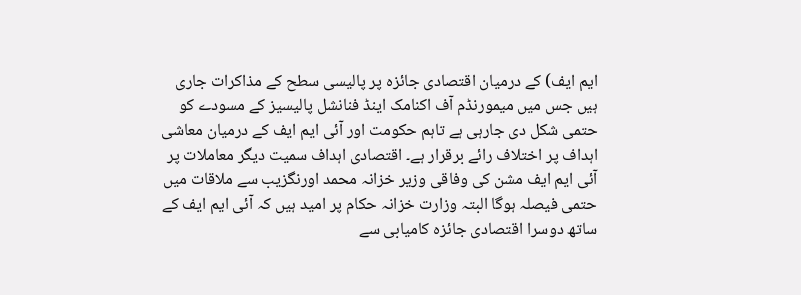ایم ایف) کے درمیان اقتصادی جائزہ پر پالیسی سطح کے مذاکرات جاری ہیں جس میں میمورنڈم آف اکنامک اینڈ فنانشل پالیسیز کے مسودے کو حتمی شکل دی جارہی ہے تاہم حکومت اور آئی ایم ایف کے درمیان معاشی اہداف پر اختلاف رائے برقرار ہے۔ اقتصادی اہداف سمیت دیگر معاملات پر آئی ایم ایف مشن کی وفاقی وزیر خزانہ محمد اورنگزیب سے ملاقات میں حتمی فیصلہ ہوگا البتہ وزارت خزانہ حکام پر امید ہیں کہ آئی ایم ایف کے ساتھ دوسرا اقتصادی جائزہ کامیابی سے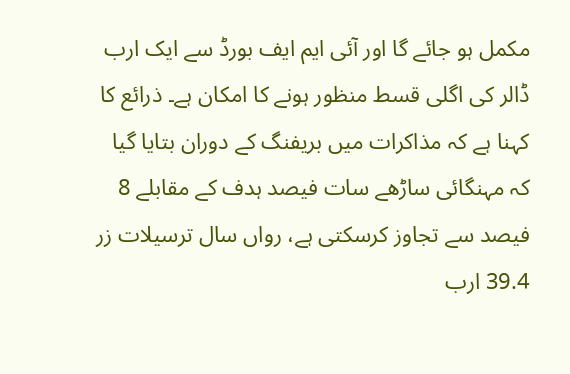مکمل ہو جائے گا اور آئی ایم ایف بورڈ سے ایک ارب ڈالر کی اگلی قسط منظور ہونے کا امکان ہے۔ ذرائع کا کہنا ہے کہ مذاکرات میں بریفنگ کے دوران بتایا گیا کہ مہنگائی ساڑھے سات فیصد ہدف کے مقابلے 8 فیصد سے تجاوز کرسکتی ہے، رواں سال ترسیلات زر 39.4 ارب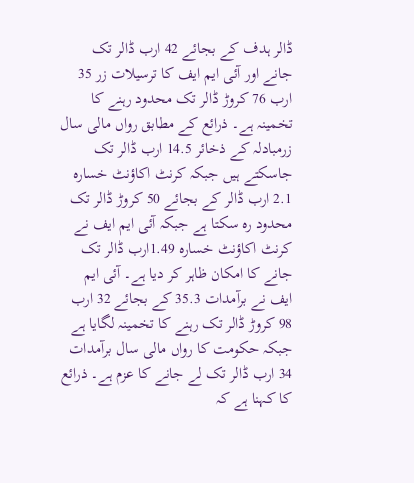ڈالر ہدف کے بجائے 42 ارب ڈالر تک جانے اور آئی ایم ایف کا ترسیلات زر 35 ارب 76 کروڑ ڈالر تک محدود رہنے کا تخمینہ ہے۔ ذرائع کے مطابق رواں مالی سال زرمبادلہ کے ذخائر 14.5 ارب ڈالر تک جاسکتے ہیں جبکہ کرنٹ اکاؤنٹ خسارہ 2.1 ارب ڈالر کے بجائے 50 کروڑ ڈالر تک محدود رہ سکتا ہے جبکہ آئی ایم ایف نے کرنٹ اکاؤنٹ خسارہ 1.49ارب ڈالر تک جانے کا امکان ظاہر کر دیا ہے۔ آئی ایم ایف نے برآمدات 35.3 کے بجائے 32 ارب 98 کروڑ ڈالر تک رہنے کا تخمینہ لگایا ہے جبکہ حکومت کا رواں مالی سال برآمدات 34 ارب ڈالر تک لے جانے کا عزم ہے۔ ذرائع کا کہنا ہے کہ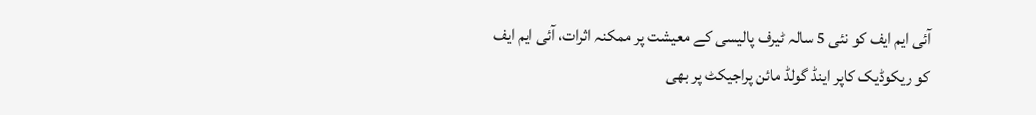آئی ایم ایف کو نئی 5 سالہ ٹیرف پالیسی کے معیشت پر ممکنہ اثرات، آئی ایم ایف کو ریکوڈیک کاپر اینڈ گولڈ مائن پراجیکٹ پر بھی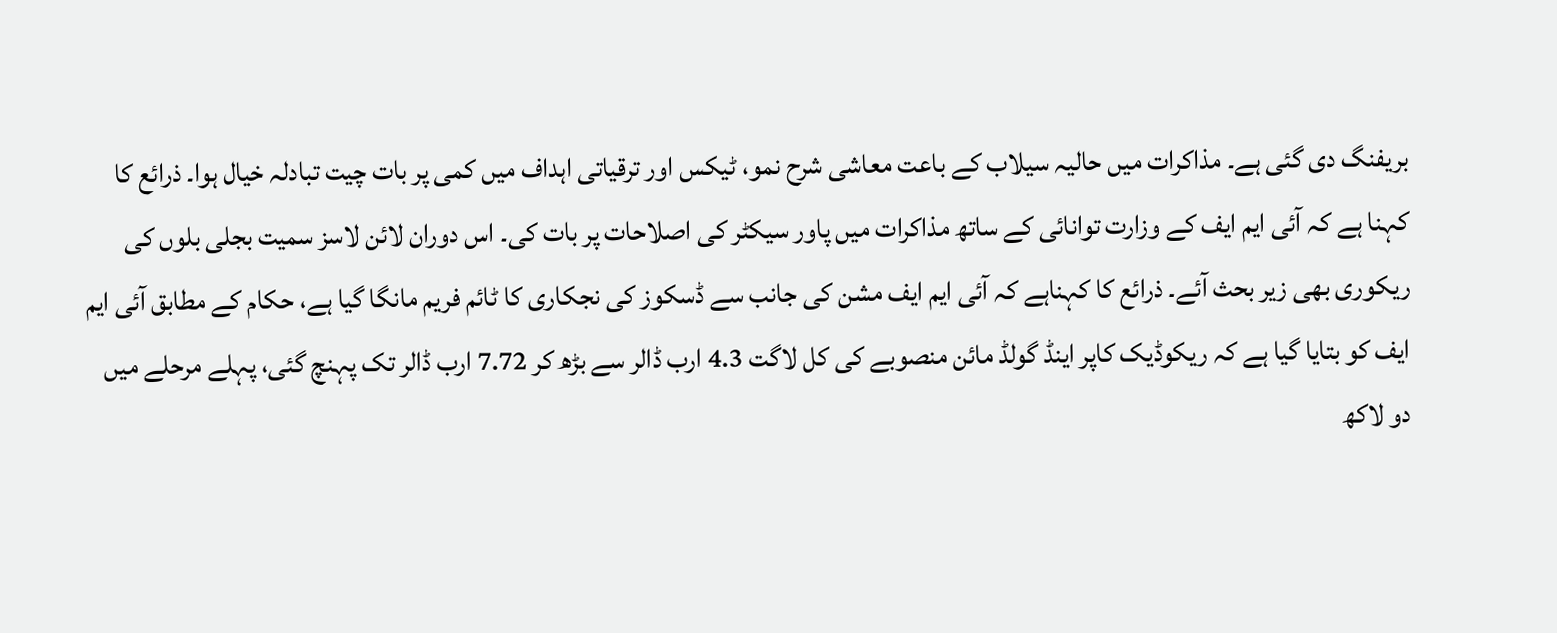بریفنگ دی گئی ہے۔ مذاکرات میں حالیہ سیلاب کے باعت معاشی شرح نمو، ٹیکس اور ترقیاتی اہداف میں کمی پر بات چیت تبادلہ خیال ہوا۔ ذرائع کا کہنا ہے کہ آئی ایم ایف کے وزارت توانائی کے ساتھ مذاکرات میں پاور سیکٹر کی اصلاحات پر بات کی۔ اس دوران لائن لاسز سمیت بجلی بلوں کی ریکوری بھی زیر بحث آئے۔ ذرائع کا کہناہے کہ آئی ایم ایف مشن کی جانب سے ڈسکوز کی نجکاری کا ٹائم فریم مانگا گیا ہے، حکام کے مطابق آئی ایم ایف کو بتایا گیا ہے کہ ریکوڈیک کاپر اینڈ گولڈ مائن منصوبے کی کل لاگت 4.3 ارب ڈالر سے بڑھ کر 7.72 ارب ڈالر تک پہنچ گئی، پہلے مرحلے میں دو لاکھ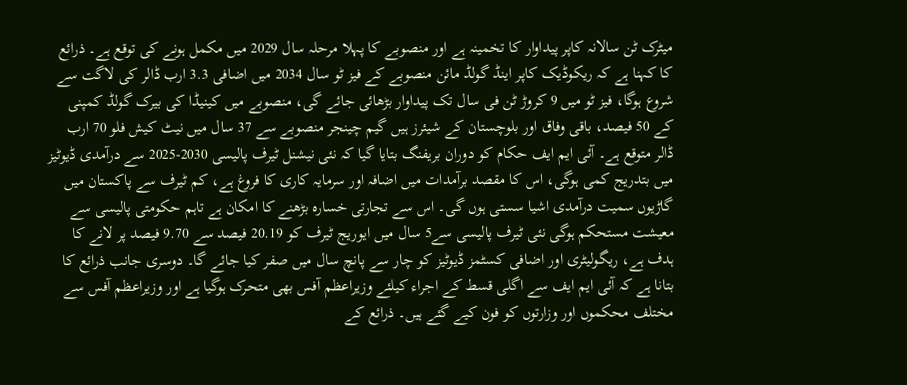میٹرک ٹن سالانہ کاپر پیداوار کا تخمینہ ہے اور منصوبے کا پہلا مرحلہ سال 2029 میں مکمل ہونے کی توقع ہے۔ ذرائع کا کہنا ہے کہ ریکوڈیک کاپر اینڈ گولڈ مائن منصوبے کے فیز ٹو سال 2034 میں اضافی 3.3 ارب ڈالر کی لاگت سے شروع ہوگا، فیز ٹو میں 9 کروڑ ٹن فی سال تک پیداوار بڑھائی جائے گی، منصوبے میں کینیڈا کی بیرک گولڈ کمپنی کے 50 فیصد، باقی وفاق اور بلوچستان کے شیئرز ہیں گیم چینجر منصوبے سے 37 سال میں نیٹ کیش فلو 70 ارب ڈالر متوقع ہے۔ آئی ایم ایف حکام کو دوران بریفنگ بتایا گیا کہ نئی نیشنل ٹیرف پالیسی 2030-2025 سے درآمدی ڈیوٹیز میں بتدریج کمی ہوگی، اس کا مقصد برآمدات میں اضافہ اور سرمایہ کاری کا فروغ ہے، کم ٹیرف سے پاکستان میں گاڑیوں سمیت درآمدی اشیا سستی ہوں گی۔ اس سے تجارتی خسارہ بڑھنے کا امکان ہے تاہم حکومتی پالیسی سے معیشت مستحکم ہوگی نئی ٹیرف پالیسی سے5 سال میں ایوریج ٹیرف کو 20.19 فیصد سے 9.70 فیصد پر لانے کا ہدف ہے، ریگولیٹری اور اضافی کسٹمز ڈیوٹیز کو چار سے پانچ سال میں صفر کیا جائے گا۔ دوسری جانب ذرائع کا بتانا ہے کہ آئی ایم ایف سے اگلی قسط کے اجراء کیلئے وزیراعظم آفس بھی متحرک ہوگیا ہے اور وزیراعظم آفس سے مختلف محکموں اور وزارتوں کو فون کیے گئے ہیں۔ ذرائع کے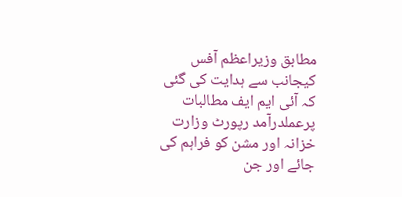مطابق وزیراعظم آفس کیجانب سے ہدایت کی گئی کہ آئی ایم ایف مطالبات پرعملدرآمد رپورٹ وزارت خزانہ اور مشن کو فراہم کی جائے اور جن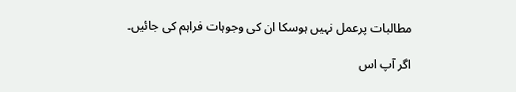مطالبات پرعمل نہیں ہوسکا ان کی وجوہات فراہم کی جائیں۔

اگر آپ اس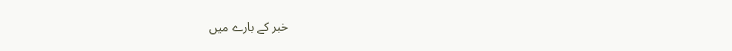خبر کے بارے میں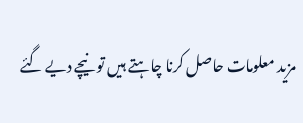مزید معلومات حاصل کرنا چاہتے ہیں تو نیچے دیے گئے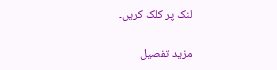لنک پر کلک کریں۔

مزید تفصیل